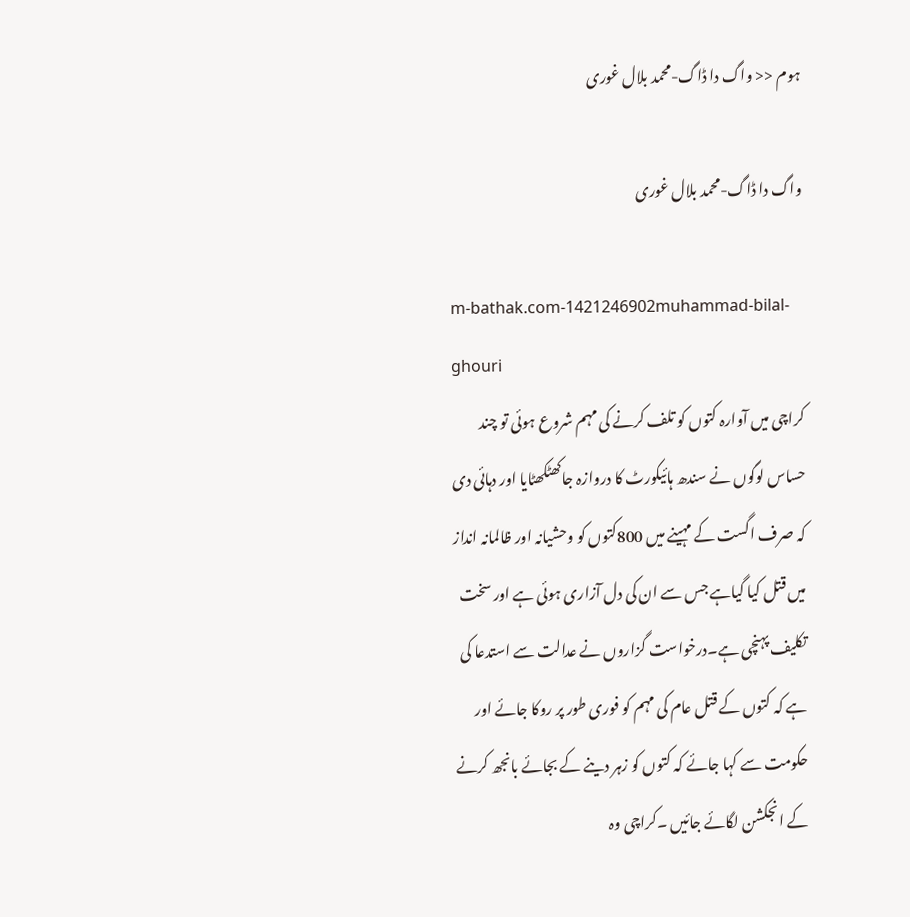ہوم << واگ دا ڈاگ-محمد بلال غوری

واگ دا ڈاگ-محمد بلال غوری

m-bathak.com-1421246902muhammad-bilal-ghouri
کراچی میں آوارہ کتوں کو تلف کرنے کی مہم شروع ہوئی تو چند حساس لوگوں نے سندھ ہائیکورٹ کا دروازہ جاکھٹکھٹایا اور دہائی دی کہ صرف اگست کے مہینے میں 800کتوں کو وحشیانہ اور ظالمانہ انداز میں قتل کیا گیاہے جس سے ان کی دل آزاری ہوئی ہے اور سخت تکلیف پہنچی ہے۔درخواست گزاروں نے عدالت سے استدعا کی ہے کہ کتوں کے قتل عام کی مہم کو فوری طور پر روکا جائے اور حکومت سے کہا جائے کہ کتوں کو زہر دینے کے بجائے بانجھ کرنے کے انجکشن لگائے جائیں ۔کراچی وہ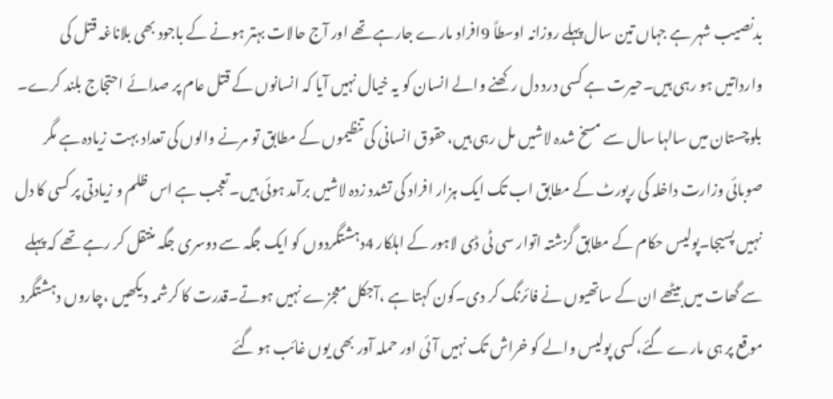بدنصیب شہر ہے جہاں تین سال پہلے روزانہ اوسطاً 9افراد مارے جارہے تھے اور آج حالات بہتر ہونے کے باجود بھی بلاناغہ قتل کی وارداتیں ہو رہی ہیں۔حیرت ہے کسی درد دل رکھنے والے انسان کو یہ خیال نہیں آیا کہ انسانوں کے قتل عام پر صدائے احتجاج بلند کرے۔
بلوچستان میں سالہا سال سے مسخ شدہ لاشیں مل رہی ہیں،حقوق انسانی کی تنظیموں کے مطابق تو مرنے والوں کی تعداد بہت زیادہ ہے مگر صوبائی وزارت داخلہ کی رپورٹ کے مطابق اب تک ایک ہزار افراد کی تشدد زدہ لاشیں برآمد ہوئی ہیں۔تعجب ہے اس ظلم و زیادتی پر کسی کا دل نہیں پسیجا۔پولیس حکام کے مطابق گزشتہ اتوار سی ٹی ڈی لاہور کے اہلکار 4دہشتگردوں کو ایک جگہ سے دوسری جگہ منتقل کر رہے تھے کہ پہلے سے گھات میں بیٹھے ان کے ساتھیوں نے فائرنگ کر دی۔کون کہتا ہے ،آجکل معجزے نہیں ہوتے۔قدرت کا کرشمہ دیکھیں ،چاروں دہشتگرد موقع پر ہی مارے گئے،کسی پولیس والے کو خراش تک نہیں آئی اور حملہ آور بھی یوں غائب ہو گئے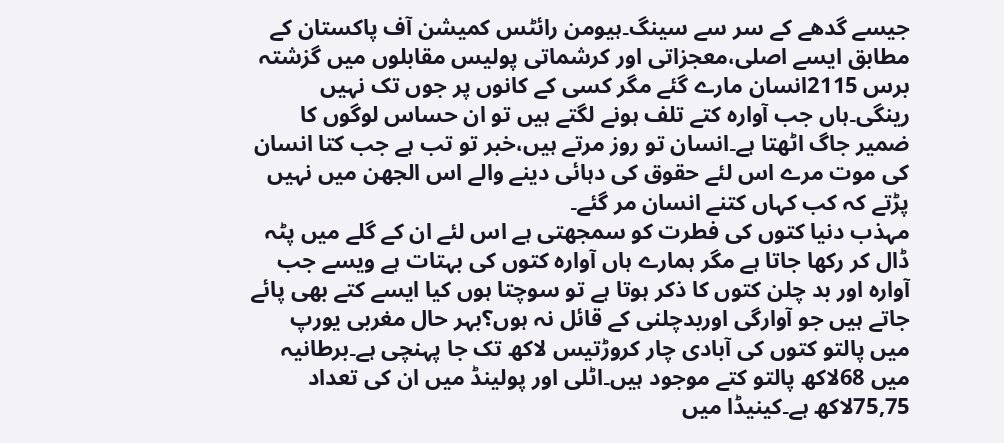جیسے گدھے کے سر سے سینگ۔ہیومن رائٹس کمیشن آف پاکستان کے مطابق ایسے اصلی،معجزاتی اور کرشماتی پولیس مقابلوں میں گزشتہ برس 2115انسان مارے گئے مگر کسی کے کانوں پر جوں تک نہیں رینگی۔ہاں جب آوارہ کتے تلف ہونے لگتے ہیں تو ان حساس لوگوں کا ضمیر جاگ اٹھتا ہے۔انسان تو روز مرتے ہیں،خبر تو تب ہے جب کتا انسان کی موت مرے اس لئے حقوق کی دہائی دینے والے اس الجھن میں نہیں پڑتے کہ کب کہاں کتنے انسان مر گئے۔
مہذب دنیا کتوں کی فطرت کو سمجھتی ہے اس لئے ان کے گلے میں پٹہ ڈال کر رکھا جاتا ہے مگر ہمارے ہاں آوارہ کتوں کی بہتات ہے ویسے جب آوارہ اور بد چلن کتوں کا ذکر ہوتا ہے تو سوچتا ہوں کیا ایسے کتے بھی پائے جاتے ہیں جو آوارگی اوربدچلنی کے قائل نہ ہوں؟بہر حال مغربی یورپ میں پالتو کتوں کی آبادی چار کروڑتیس لاکھ تک جا پہنچی ہے۔برطانیہ میں 68لاکھ پالتو کتے موجود ہیں۔اٹلی اور پولینڈ میں ان کی تعداد 75,75لاکھ ہے۔کینیڈا میں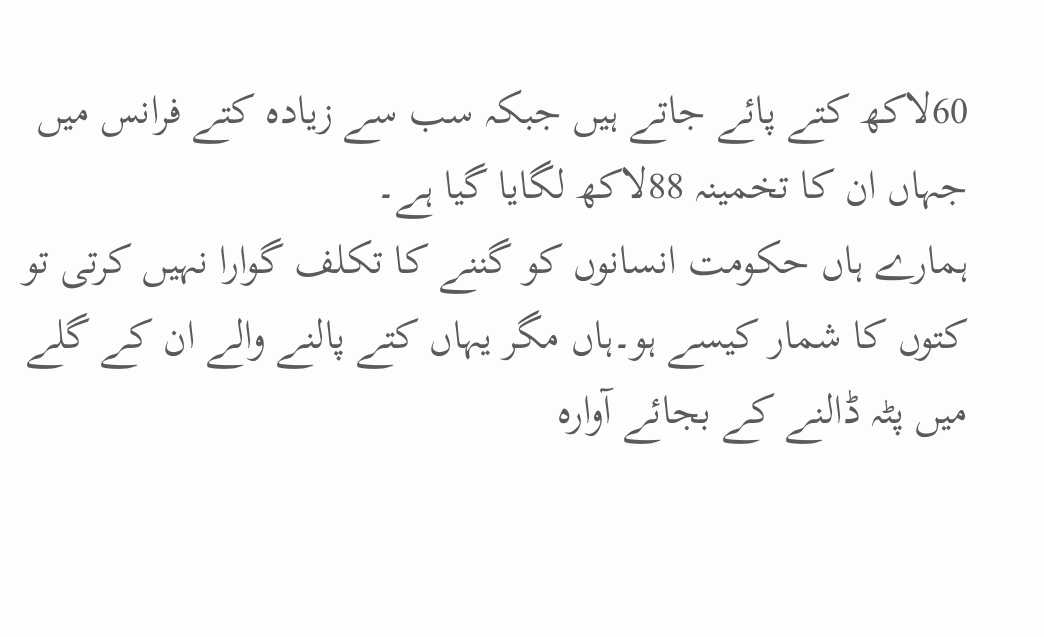60لاکھ کتے پائے جاتے ہیں جبکہ سب سے زیادہ کتے فرانس میں جہاں ان کا تخمینہ 88لاکھ لگایا گیا ہے۔
ہمارے ہاں حکومت انسانوں کو گننے کا تکلف گوارا نہیں کرتی تو کتوں کا شمار کیسے ہو۔ہاں مگر یہاں کتے پالنے والے ان کے گلے میں پٹہ ڈالنے کے بجائے آوارہ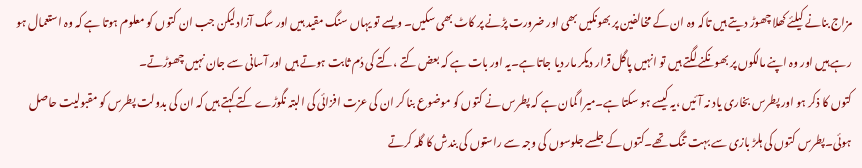مزاج بنانے کیلئے کھلا چھوڑ دیتے ہیں تاکہ وہ ان کے مخالفین پر بھونکیں بھی اور ضرورت پڑنے پر کاٹ بھی سکیں۔ ویسے تو یہاں سنگ مقید ہیں اور سگ آزادلیکن جب ان کتوں کو معلوم ہوتا ہے کہ وہ استعمال ہو رہے ہیں اور وہ اپنے مالکوں پر بھونکنے لگتے ہیں تو انہیں پاگل قرار دیکر مار دیا جاتا ہے۔یہ اور بات ہے کہ بعض کتے ،کتے کی دُم ثابت ہوتے ہیں اور آسانی سے جان نہیں چھوڑتے۔
کتوں کا ذکر ہو اور پطرس بخاری یاد نہ آئیں ،یہ کیسے ہو سکتا ہے۔میرا گمان ہے کہ پطرس نے کتوں کو موضوع بنا کر ان کی عزت افزائی کی البتہ نگوڑے کتے کہتے ہیں کہ ان کی بدولت پطرس کو مقبولیت حاصل ہوئی۔پطرس کتوں کی ہلڑ بازی سے بہت تنگ تھے۔کتوں کے جلسے جلوسوں کی وجہ سے راستوں کی بندش کا گلہ کرتے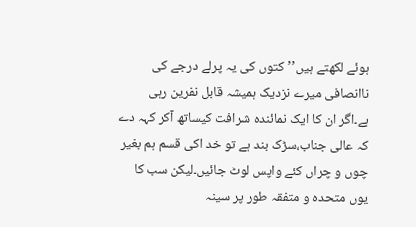ہوئے لکھتے ہیں’’کتوں کی یہ پرلے درجے کی ناانصافی میرے نزدیک ہمیشہ قابل نفرین رہی ہے۔اگر ان کا ایک نمائندہ شرافت کیساتھ آکر کہہ دے کہ عالی جناب،سڑک بند ہے تو خد اکی قسم ہم بغیر چوں و چراں کئے واپس لوٹ جائیں۔لیکن سب کا یوں متحدہ و متفقہ طور پر سینہ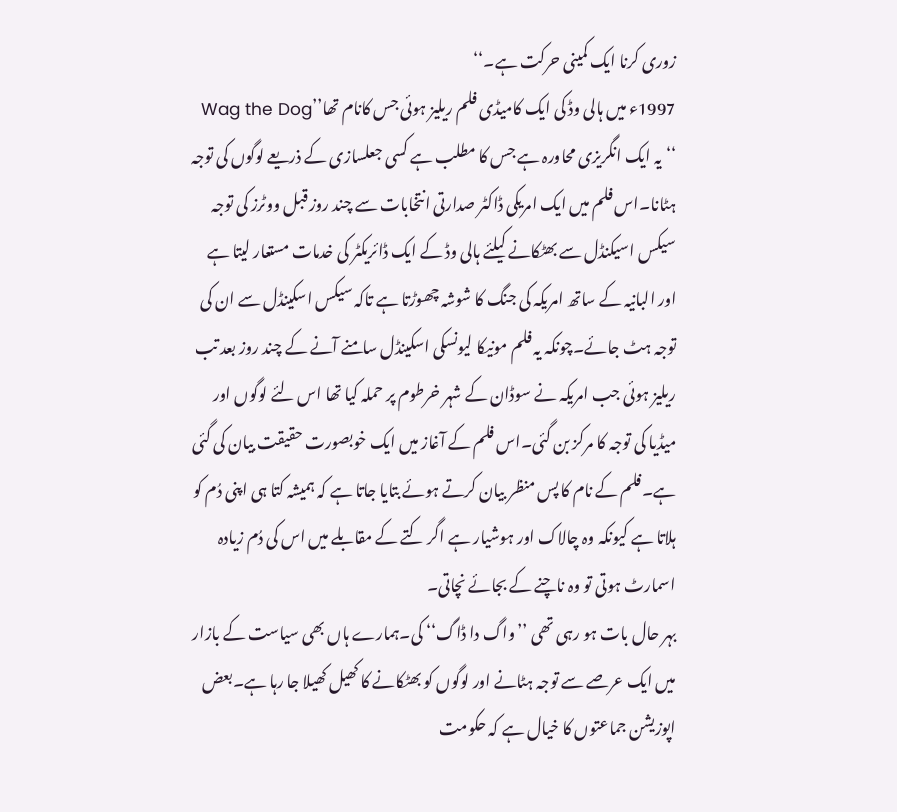زوری کرنا ایک کمینی حرکت ہے۔‘‘
1997ء میں ہالی وڈ کی ایک کامیڈی فلم ریلیز ہوئی جس کانام تھا’’Wag the Dog ‘‘یہ ایک انگریزی محاورہ ہے جس کا مطلب ہے کسی جعلسازی کے ذریعے لوگوں کی توجہ ہٹانا۔اس فلم میں ایک امریکی ڈاکٹر صدارتی انتخابات سے چند روز قبل ووٹرز کی توجہ سیکس اسیکنڈل سے بھٹکانے کیلئے ہالی وڈ کے ایک ڈائریکٹر کی خدمات مستعار لیتا ہے اور البانیہ کے ساتھ امریکہ کی جنگ کا شوشہ چھوڑتا ہے تاکہ سیکس اسکینڈل سے ان کی توجہ ہٹ جائے۔چونکہ یہ فلم مونیکا لیونسکی اسکینڈل سامنے آنے کے چند روز بعد تب ریلیز ہوئی جب امریکہ نے سوڈان کے شہر خرطوم پر حملہ کیا تھا اس لئے لوگوں اور میڈیا کی توجہ کا مرکز بن گئی۔اس فلم کے آغاز میں ایک خوبصورت حقیقت بیان کی گئی ہے۔فلم کے نام کا پس منظر بیان کرتے ہوئے بتایا جاتا ہے کہ ہمیشہ کتا ہی اپنی دُم کو ہلاتا ہے کیونکہ وہ چالاک اور ہوشیار ہے اگر کتے کے مقابلے میں اس کی دُم زیادہ اسمارٹ ہوتی تو وہ ناچنے کے بجائے نچاتی۔
بہر حال بات ہو رہی تھی ’’واگ دا ڈاگ‘‘ کی۔ہمارے ہاں بھی سیاست کے بازار میں ایک عرصے سے توجہ ہٹانے اور لوگوں کو بھٹکانے کا کھیل کھیلا جا رہا ہے۔بعض اپوزیشن جماعتوں کا خیال ہے کہ حکومت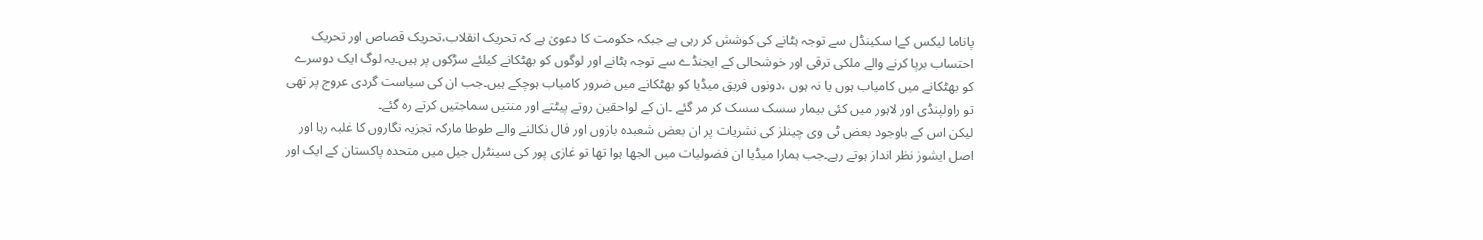پاناما لیکس کےا سکینڈل سے توجہ ہٹانے کی کوشش کر رہی ہے جبکہ حکومت کا دعویٰ ہے کہ تحریک انقلاب،تحریک قصاص اور تحریک احتساب برپا کرنے والے ملکی ترقی اور خوشحالی کے ایجنڈے سے توجہ ہٹانے اور لوگوں کو بھٹکانے کیلئے سڑکوں پر ہیں۔یہ لوگ ایک دوسرے کو بھٹکانے میں کامیاب ہوں یا نہ ہوں ،دونوں فریق میڈیا کو بھٹکانے میں ضرور کامیاب ہوچکے ہیں۔جب ان کی سیاست گردی عروج پر تھی تو راولپنڈی اور لاہور میں کئی بیمار سسک سسک کر مر گئے ۔ان کے لواحقین روتے پیٹتے اور منتیں سماجتیں کرتے رہ گئے۔
لیکن اس کے باوجود بعض ٹی وی چینلز کی نشریات پر ان بعض شعبدہ بازوں اور فال نکالنے والے طوطا مارکہ تجزیہ نگاروں کا غلبہ رہا اور اصل ایشوز نظر انداز ہوتے رہے۔جب ہمارا میڈیا ان فضولیات میں الجھا ہوا تھا تو غازی پور کی سینٹرل جیل میں متحدہ پاکستان کے ایک اور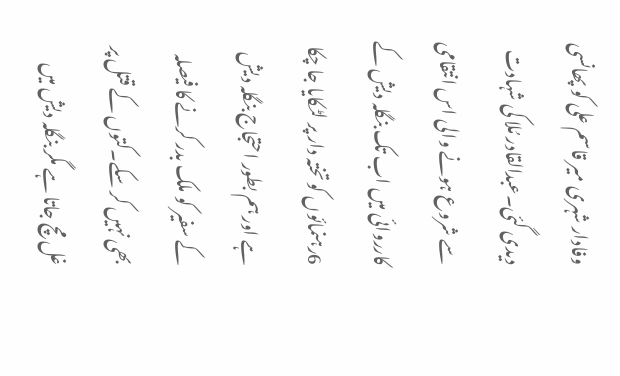وفادار شہری میر قاسم علی کو پھانسی دیدی گئی۔عبدالقادر مُلا کی شہادت سے شروع ہونے والی اس انتقامی کارروائی میں اب تک بنگلہ دیش کے 6رہنمائوں کو تختہ دار پر لٹکایا جا چکا ہے اور ہم بطور احتجاج بنگلہ دیش کے سفیر کو ملک بدر کرنے کا فیصلہ بھی نہیں کر سکے۔کتوں کے قتل پر غل مچ جاتا ہے مگر بنگلہ دیش میں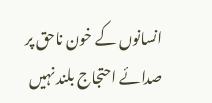انسانوں کے خون ناحق پر صدائے احتجاج بلند نہیں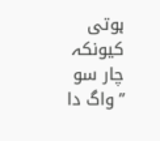ہوتی کیونکہ چار سو ’’واگ دا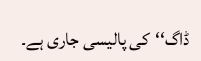ڈاگ‘‘کی پالیسی جاری ہے۔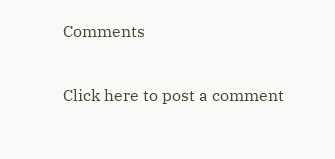Comments

Click here to post a comment